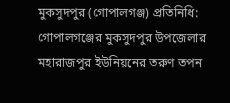মুকসুদপুর (গোপালগঞ্জ) প্রতিনিধি:
গোপালগঞ্জের মুকসুদপুর উপজেলার মহারাজপুর ইউনিয়নের তরুণ তপন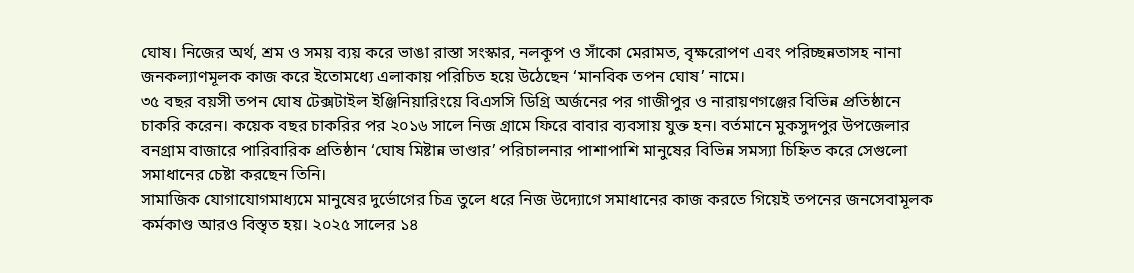ঘোষ। নিজের অর্থ, শ্রম ও সময় ব্যয় করে ভাঙা রাস্তা সংস্কার, নলকূপ ও সাঁকো মেরামত, বৃক্ষরোপণ এবং পরিচ্ছন্নতাসহ নানা জনকল্যাণমূলক কাজ করে ইতোমধ্যে এলাকায় পরিচিত হয়ে উঠেছেন ‘মানবিক তপন ঘোষ’ নামে।
৩৫ বছর বয়সী তপন ঘোষ টেক্সটাইল ইঞ্জিনিয়ারিংয়ে বিএসসি ডিগ্রি অর্জনের পর গাজীপুর ও নারায়ণগঞ্জের বিভিন্ন প্রতিষ্ঠানে চাকরি করেন। কয়েক বছর চাকরির পর ২০১৬ সালে নিজ গ্রামে ফিরে বাবার ব্যবসায় যুক্ত হন। বর্তমানে মুকসুদপুর উপজেলার বনগ্রাম বাজারে পারিবারিক প্রতিষ্ঠান ‘ঘোষ মিষ্টান্ন ভাণ্ডার’ পরিচালনার পাশাপাশি মানুষের বিভিন্ন সমস্যা চিহ্নিত করে সেগুলো সমাধানের চেষ্টা করছেন তিনি।
সামাজিক যোগাযোগমাধ্যমে মানুষের দুর্ভোগের চিত্র তুলে ধরে নিজ উদ্যোগে সমাধানের কাজ করতে গিয়েই তপনের জনসেবামূলক কর্মকাণ্ড আরও বিস্তৃত হয়। ২০২৫ সালের ১৪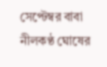সেপ্টেম্বর বাবা নীলকণ্ঠ ঘোষের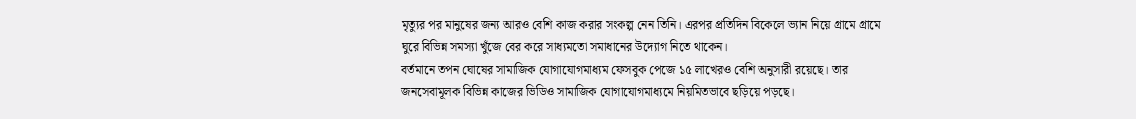মৃত্যুর পর মানুষের জন্য আরও বেশি কাজ করার সংকল্প নেন তিনি। এরপর প্রতিদিন বিকেলে ভ্যান নিয়ে গ্রামে গ্রামে ঘুরে বিভিন্ন সমস্যা খুঁজে বের করে সাধ্যমতো সমাধানের উদ্যোগ নিতে থাকেন।
বর্তমানে তপন ঘোষের সামাজিক যোগাযোগমাধ্যম ফেসবুক পেজে ১৫ লাখেরও বেশি অনুসারী রয়েছে। তার জনসেবামূলক বিভিন্ন কাজের ভিডিও সামাজিক যোগাযোগমাধ্যমে নিয়মিতভাবে ছড়িয়ে পড়ছে।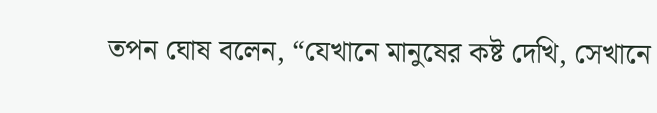তপন ঘোষ বলেন, “যেখানে মানুষের কষ্ট দেখি, সেখানে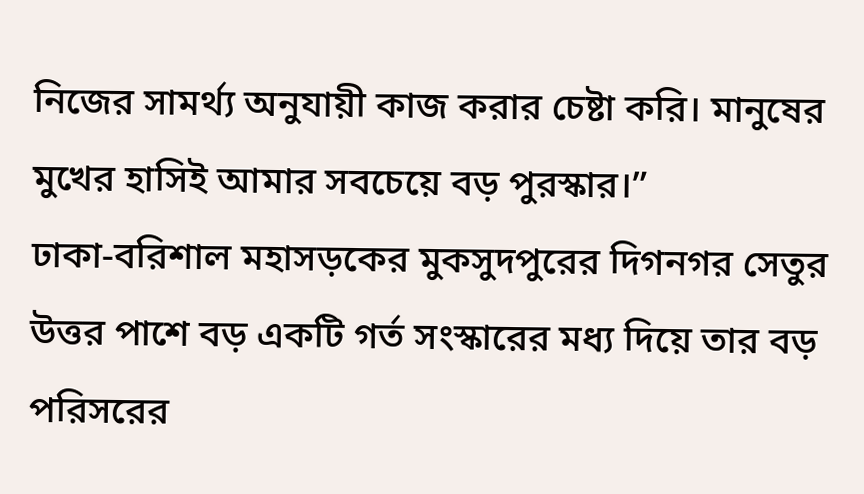নিজের সামর্থ্য অনুযায়ী কাজ করার চেষ্টা করি। মানুষের মুখের হাসিই আমার সবচেয়ে বড় পুরস্কার।”
ঢাকা-বরিশাল মহাসড়কের মুকসুদপুরের দিগনগর সেতুর উত্তর পাশে বড় একটি গর্ত সংস্কারের মধ্য দিয়ে তার বড় পরিসরের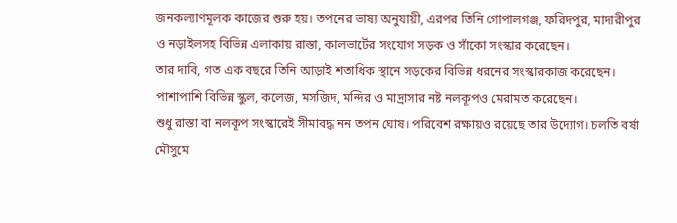জনকল্যাণমূলক কাজের শুরু হয়। তপনের ভাষ্য অনুযায়ী, এরপর তিনি গোপালগঞ্জ, ফরিদপুর, মাদারীপুর ও নড়াইলসহ বিভিন্ন এলাকায় রাস্তা, কালভার্টের সংযোগ সড়ক ও সাঁকো সংস্কার করেছেন।
তার দাবি, গত এক বছরে তিনি আড়াই শতাধিক স্থানে সড়কের বিভিন্ন ধরনের সংস্কারকাজ করেছেন। পাশাপাশি বিভিন্ন স্কুল, কলেজ, মসজিদ, মন্দির ও মাদ্রাসার নষ্ট নলকূপও মেরামত করেছেন।
শুধু রাস্তা বা নলকূপ সংস্কারেই সীমাবদ্ধ নন তপন ঘোষ। পরিবেশ রক্ষায়ও রয়েছে তার উদ্যোগ। চলতি বর্ষা মৌসুমে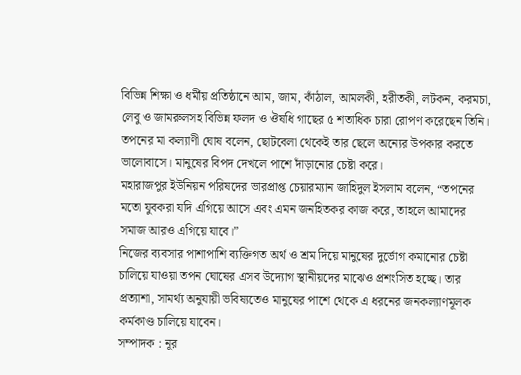বিভিন্ন শিক্ষা ও ধর্মীয় প্রতিষ্ঠানে আম, জাম, কাঁঠাল, আমলকী, হরীতকী, লটকন, করমচা, লেবু ও জামরুলসহ বিভিন্ন ফলদ ও ঔষধি গাছের ৫ শতাধিক চারা রোপণ করেছেন তিনি।
তপনের মা কল্যাণী ঘোষ বলেন, ছোটবেলা থেকেই তার ছেলে অন্যের উপকার করতে ভালোবাসে। মানুষের বিপদ দেখলে পাশে দাঁড়ানোর চেষ্টা করে।
মহারাজপুর ইউনিয়ন পরিষদের ভারপ্রাপ্ত চেয়ারম্যান জাহিদুল ইসলাম বলেন, “তপনের মতো যুবকরা যদি এগিয়ে আসে এবং এমন জনহিতকর কাজ করে, তাহলে আমাদের সমাজ আরও এগিয়ে যাবে।”
নিজের ব্যবসার পাশাপাশি ব্যক্তিগত অর্থ ও শ্রম দিয়ে মানুষের দুর্ভোগ কমানোর চেষ্টা চালিয়ে যাওয়া তপন ঘোষের এসব উদ্যোগ স্থানীয়দের মাঝেও প্রশংসিত হচ্ছে। তার প্রত্যাশা, সামর্থ্য অনুযায়ী ভবিষ্যতেও মানুষের পাশে থেকে এ ধরনের জনকল্যাণমূলক কর্মকাণ্ড চালিয়ে যাবেন।
সম্পাদক : নূর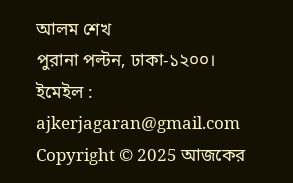আলম শেখ
পুরানা পল্টন, ঢাকা-১২০০।
ইমেইল : ajkerjagaran@gmail.com
Copyright © 2025 আজকের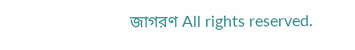জাগরণ All rights reserved.